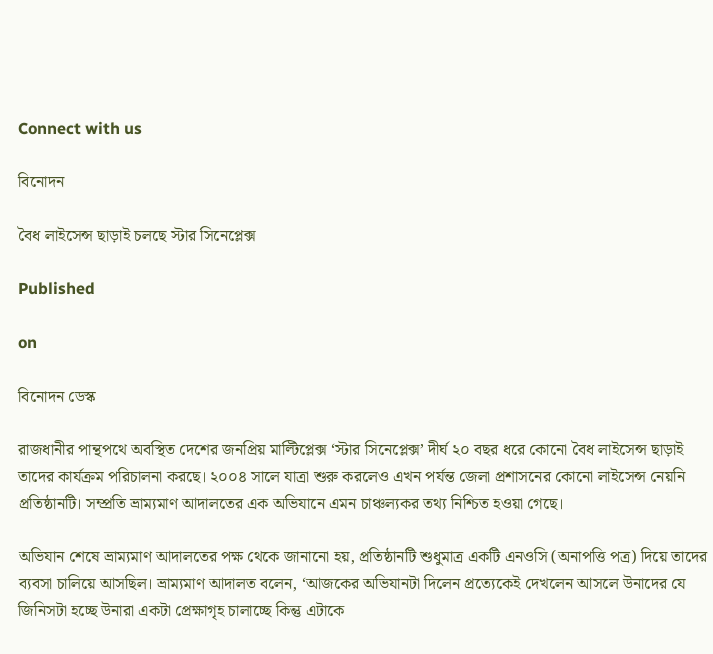Connect with us

বিনোদন

বৈধ লাইসেন্স ছাড়াই চলছে স্টার সিনেপ্লেক্স

Published

on

বিনোদন ডেস্ক

রাজধানীর পান্থপথে অবস্থিত দেশের জনপ্রিয় মাল্টিপ্লেক্স ‘স্টার সিনেপ্লেক্স’ দীর্ঘ ২০ বছর ধরে কোনো বৈধ লাইসেন্স ছাড়াই তাদের কার্যক্রম পরিচালনা করছে। ২০০৪ সালে যাত্রা শুরু করলেও এখন পর্যন্ত জেলা প্রশাসনের কোনো লাইসেন্স নেয়নি প্রতিষ্ঠানটি। সম্প্রতি ভ্রাম্যমাণ আদালতের এক অভিযানে এমন চাঞ্চল্যকর তথ্য নিশ্চিত হওয়া গেছে।

অভিযান শেষে ভ্রাম্যমাণ আদালতের পক্ষ থেকে জানানো হয়, প্রতিষ্ঠানটি শুধুমাত্র একটি এনওসি (অনাপত্তি পত্র) দিয়ে তাদের ব্যবসা চালিয়ে আসছিল। ভ্রাম্যমাণ আদালত বলেন, ‘আজকের অভিযানটা দিলেন প্রত্যেকেই দেখলেন আসলে উনাদের যে জিনিসটা হচ্ছে উনারা একটা প্রেক্ষাগৃহ চালাচ্ছে কিন্তু এটাকে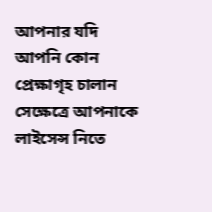আপনার যদি আপনি কোন প্রেক্ষাগৃহ চালান সেক্ষেত্রে আপনাকে লাইসেন্স নিতে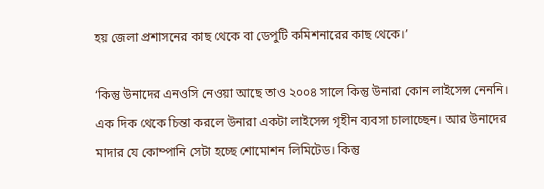হয় জেলা প্রশাসনের কাছ থেকে বা ডেপুটি কমিশনারের কাছ থেকে।’

‘কিন্তু উনাদের এনওসি নেওয়া আছে তাও ২০০৪ সালে কিন্তু উনারা কোন লাইসেন্স নেননি। এক দিক থেকে চিন্তা করলে উনারা একটা লাইসেন্স গৃহীন ব্যবসা চালাচ্ছেন। আর উনাদের মাদার যে কোম্পানি সেটা হচ্ছে শোমোশন লিমিটেড। কিন্তু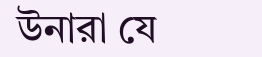উনারা যে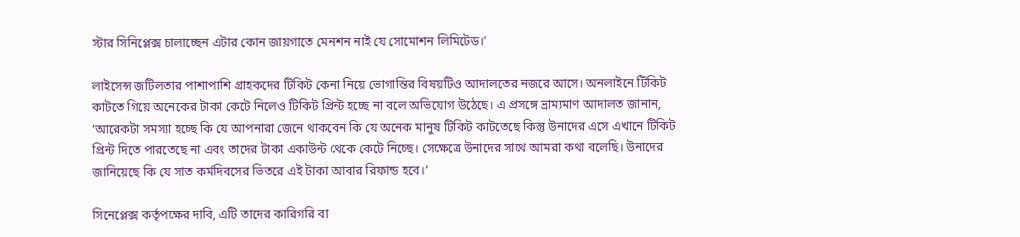স্টার সিনিপ্লেক্স চালাচ্ছেন এটার কোন জায়গাতে মেনশন নাই যে সোমোশন লিমিটেড।’

লাইসেন্স জটিলতার পাশাপাশি গ্রাহকদের টিকিট কেনা নিয়ে ভোগান্তির বিষয়টিও আদালতের নজরে আসে। অনলাইনে টিকিট কাটতে গিয়ে অনেকের টাকা কেটে নিলেও টিকিট প্রিন্ট হচ্ছে না বলে অভিযোগ উঠেছে। এ প্রসঙ্গে ভ্রাম্যমাণ আদালত জানান, ‘আরেকটা সমস্যা হচ্ছে কি যে আপনারা জেনে থাকবেন কি যে অনেক মানুষ টিকিট কাটতেছে কিন্তু উনাদের এসে এখানে টিকিট প্রিন্ট দিতে পারতেছে না এবং তাদের টাকা একাউন্ট থেকে কেটে নিচ্ছে। সেক্ষেত্রে উনাদের সাথে আমরা কথা বলেছি। উনাদের জানিয়েছে কি যে সাত কর্মদিবসের ভিতরে এই টাকা আবার রিফান্ড হবে।’

সিনেপ্লেক্স কর্তৃপক্ষের দাবি, এটি তাদের কারিগরি বা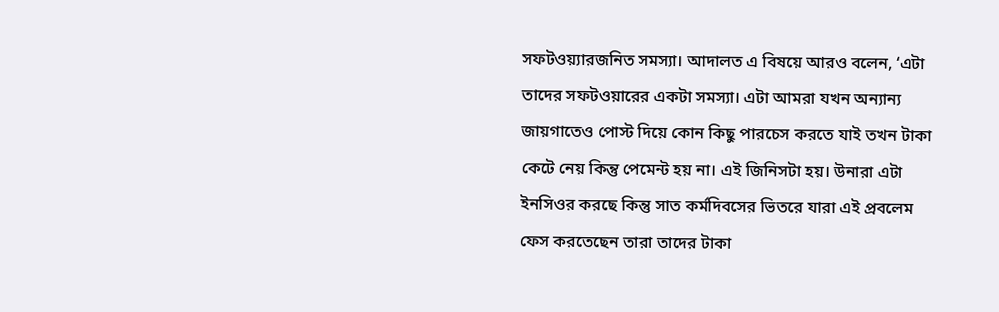সফটওয়্যারজনিত সমস্যা। আদালত এ বিষয়ে আরও বলেন, ‘এটা তাদের সফটওয়ারের একটা সমস্যা। এটা আমরা যখন অন্যান্য জায়গাতেও পোস্ট দিয়ে কোন কিছু পারচেস করতে যাই তখন টাকা কেটে নেয় কিন্তু পেমেন্ট হয় না। এই জিনিসটা হয়। উনারা এটা ইনসিওর করছে কিন্তু সাত কর্মদিবসের ভিতরে যারা এই প্রবলেম ফেস করতেছেন তারা তাদের টাকা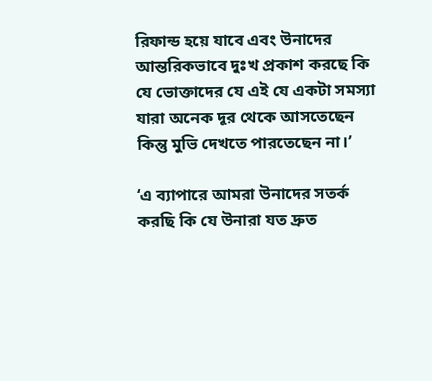রিফান্ড হয়ে যাবে এবং উনাদের আন্তরিকভাবে দুঃখ প্রকাশ করছে কি যে ভোক্তাদের যে এই যে একটা সমস্যা যারা অনেক দূর থেকে আসতেছেন কিন্তু মুভি দেখতে পারতেছেন না।’

‘এ ব্যাপারে আমরা উনাদের সতর্ক করছি কি যে উনারা যত দ্রুত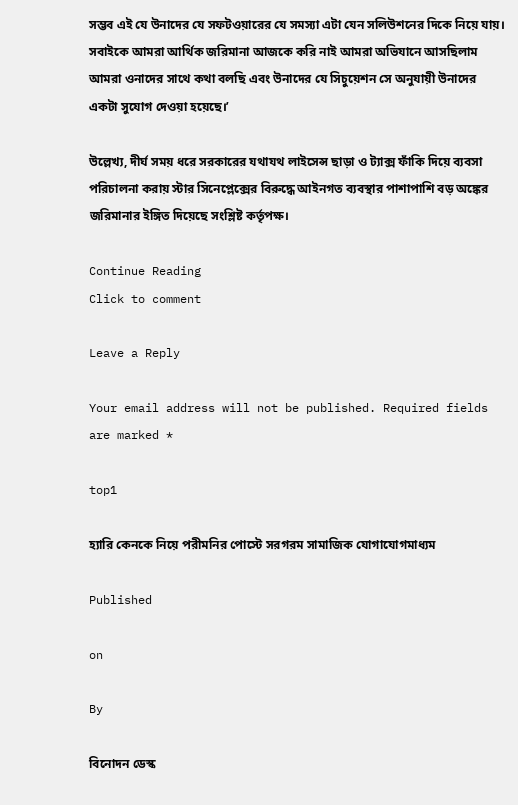সম্ভব এই যে উনাদের যে সফটওয়ারের যে সমস্যা এটা যেন সলিউশনের দিকে নিয়ে যায়। সবাইকে আমরা আর্থিক জরিমানা আজকে করি নাই আমরা অভিযানে আসছিলাম আমরা ওনাদের সাথে কথা বলছি এবং উনাদের যে সিচুয়েশন সে অনুযায়ী উনাদের একটা সুযোগ দেওয়া হয়েছে।’

উল্লেখ্য, দীর্ঘ সময় ধরে সরকারের যথাযথ লাইসেন্স ছাড়া ও ট্যাক্স ফাঁকি দিয়ে ব্যবসা পরিচালনা করায় স্টার সিনেপ্লেক্সের বিরুদ্ধে আইনগত ব্যবস্থার পাশাপাশি বড় অঙ্কের জরিমানার ইঙ্গিত দিয়েছে সংশ্লিষ্ট কর্তৃপক্ষ।

Continue Reading
Click to comment

Leave a Reply

Your email address will not be published. Required fields are marked *

top1

হ্যারি কেনকে নিয়ে পরীমনির পোস্টে সরগরম সামাজিক যোগাযোগমাধ্যম

Published

on

By

বিনোদন ডেস্ক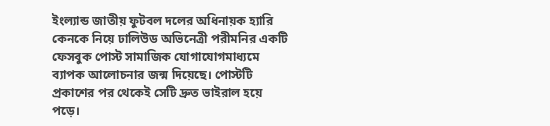ইংল্যান্ড জাতীয় ফুটবল দলের অধিনায়ক হ্যারি কেনকে নিয়ে ঢালিউড অভিনেত্রী পরীমনির একটি ফেসবুক পোস্ট সামাজিক যোগাযোগমাধ্যমে ব্যাপক আলোচনার জন্ম দিয়েছে। পোস্টটি প্রকাশের পর থেকেই সেটি দ্রুত ভাইরাল হয়ে পড়ে।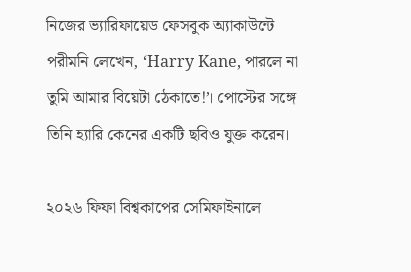নিজের ভ্যারিফায়েড ফেসবুক অ্যাকাউন্টে পরীমনি লেখেন, ‘Harry Kane, পারলে না তুমি আমার বিয়েটা ঠেকাতে!’। পোস্টের সঙ্গে তিনি হ্যারি কেনের একটি ছবিও যুক্ত করেন।

২০২৬ ফিফা বিশ্বকাপের সেমিফাইনালে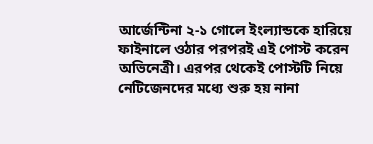আর্জেন্টিনা ২-১ গোলে ইংল্যান্ডকে হারিয়ে ফাইনালে ওঠার পরপরই এই পোস্ট করেন অভিনেত্রী। এরপর থেকেই পোস্টটি নিয়ে নেটিজেনদের মধ্যে শুরু হয় নানা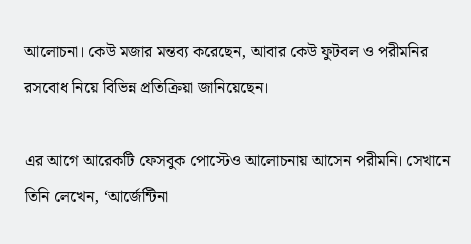আলোচনা। কেউ মজার মন্তব্য করেছেন, আবার কেউ ফুটবল ও পরীমনির রসবোধ নিয়ে বিভিন্ন প্রতিক্রিয়া জানিয়েছেন।

এর আগে আরেকটি ফেসবুক পোস্টেও আলোচনায় আসেন পরীমনি। সেখানে তিনি লেখেন, ‘আর্জেন্টিনা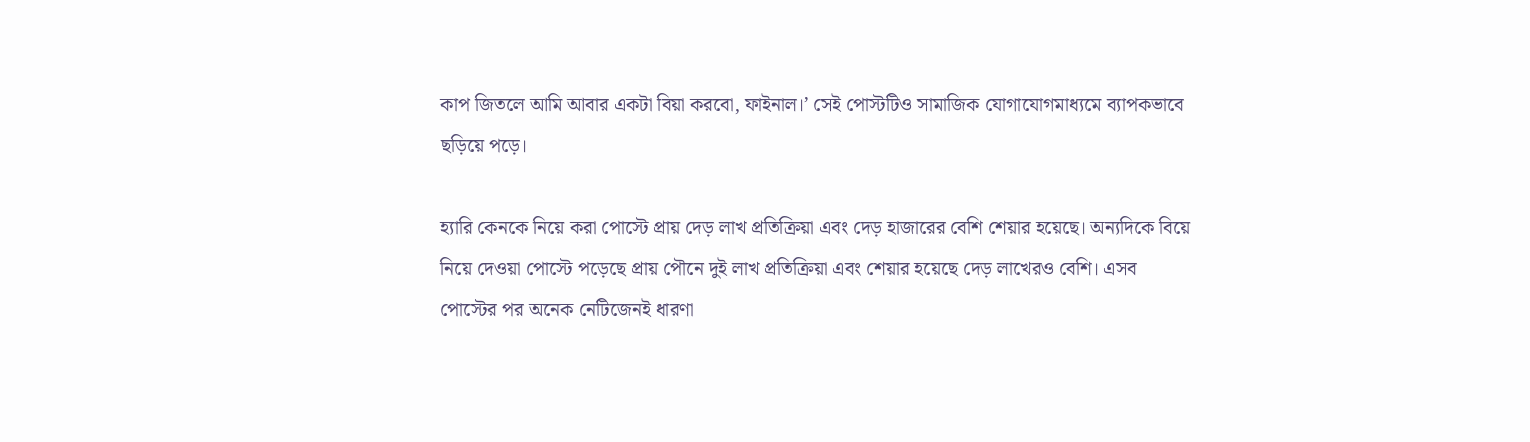কাপ জিতলে আমি আবার একটা বিয়া করবো, ফাইনাল।’ সেই পোস্টটিও সামাজিক যোগাযোগমাধ্যমে ব্যাপকভাবে ছড়িয়ে পড়ে।

হ্যারি কেনকে নিয়ে করা পোস্টে প্রায় দেড় লাখ প্রতিক্রিয়া এবং দেড় হাজারের বেশি শেয়ার হয়েছে। অন্যদিকে বিয়ে নিয়ে দেওয়া পোস্টে পড়েছে প্রায় পৌনে দুই লাখ প্রতিক্রিয়া এবং শেয়ার হয়েছে দেড় লাখেরও বেশি। এসব পোস্টের পর অনেক নেটিজেনই ধারণা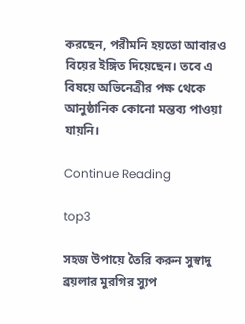করছেন, পরীমনি হয়তো আবারও বিয়ের ইঙ্গিত দিয়েছেন। তবে এ বিষয়ে অভিনেত্রীর পক্ষ থেকে আনুষ্ঠানিক কোনো মন্তব্য পাওয়া যায়নি।

Continue Reading

top3

সহজ উপায়ে তৈরি করুন সুস্বাদু ব্রয়লার মুরগির স্যুপ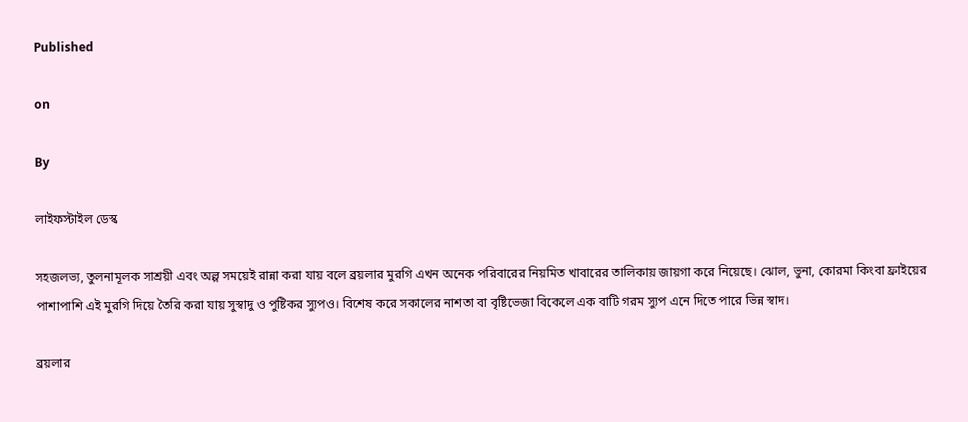Published

on

By

লাইফস্টাইল ডেস্ক

সহজলভ্য, তুলনামূলক সাশ্রয়ী এবং অল্প সময়েই রান্না করা যায় বলে ব্রয়লার মুরগি এখন অনেক পরিবারের নিয়মিত খাবারের তালিকায় জায়গা করে নিয়েছে। ঝোল, ভুনা, কোরমা কিংবা ফ্রাইয়ের পাশাপাশি এই মুরগি দিয়ে তৈরি করা যায় সুস্বাদু ও পুষ্টিকর স্যুপও। বিশেষ করে সকালের নাশতা বা বৃষ্টিভেজা বিকেলে এক বাটি গরম স্যুপ এনে দিতে পারে ভিন্ন স্বাদ।

ব্রয়লার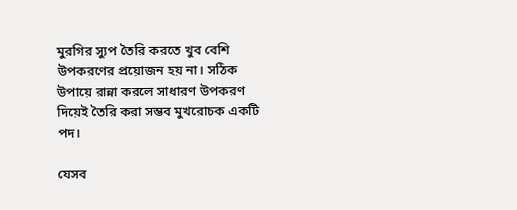মুরগির স্যুপ তৈরি করতে খুব বেশি উপকরণের প্রয়োজন হয় না। সঠিক উপায়ে রান্না করলে সাধারণ উপকরণ দিয়েই তৈরি করা সম্ভব মুখরোচক একটি পদ।

যেসব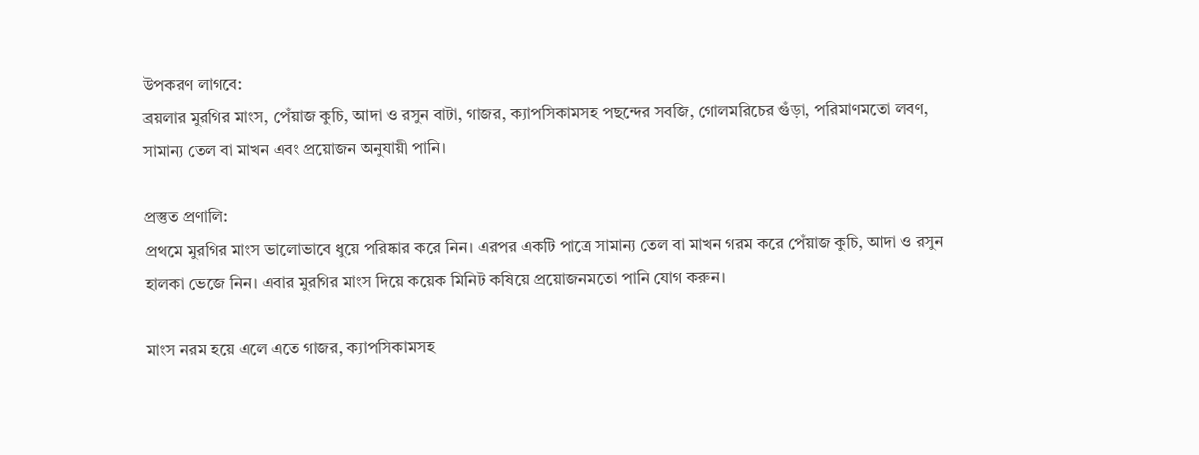উপকরণ লাগবে:
ব্রয়লার মুরগির মাংস, পেঁয়াজ কুচি, আদা ও রসুন বাটা, গাজর, ক্যাপসিকামসহ পছন্দের সবজি, গোলমরিচের গুঁড়া, পরিমাণমতো লবণ, সামান্য তেল বা মাখন এবং প্রয়োজন অনুযায়ী পানি।

প্রস্তুত প্রণালি:
প্রথমে মুরগির মাংস ভালোভাবে ধুয়ে পরিষ্কার করে নিন। এরপর একটি পাত্রে সামান্য তেল বা মাখন গরম করে পেঁয়াজ কুচি, আদা ও রসুন হালকা ভেজে নিন। এবার মুরগির মাংস দিয়ে কয়েক মিনিট কষিয়ে প্রয়োজনমতো পানি যোগ করুন।

মাংস নরম হয়ে এলে এতে গাজর, ক্যাপসিকামসহ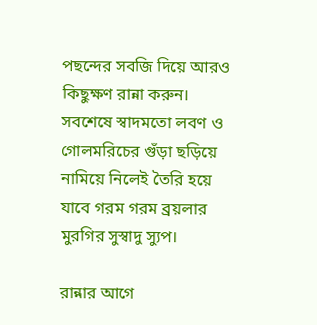পছন্দের সবজি দিয়ে আরও কিছুক্ষণ রান্না করুন। সবশেষে স্বাদমতো লবণ ও গোলমরিচের গুঁড়া ছড়িয়ে নামিয়ে নিলেই তৈরি হয়ে যাবে গরম গরম ব্রয়লার মুরগির সুস্বাদু স্যুপ।

রান্নার আগে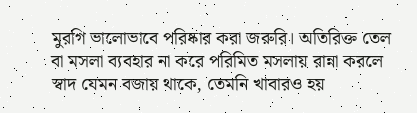মুরগি ভালোভাবে পরিষ্কার করা জরুরি। অতিরিক্ত তেল বা মসলা ব্যবহার না করে পরিমিত মসলায় রান্না করলে স্বাদ যেমন বজায় থাকে, তেমনি খাবারও হয়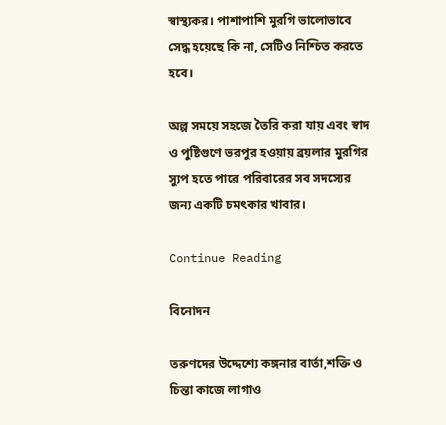স্বাস্থ্যকর। পাশাপাশি মুরগি ভালোভাবে সেদ্ধ হয়েছে কি না, সেটিও নিশ্চিত করতে হবে।

অল্প সময়ে সহজে তৈরি করা যায় এবং স্বাদ ও পুষ্টিগুণে ভরপুর হওয়ায় ব্রয়লার মুরগির স্যুপ হতে পারে পরিবারের সব সদস্যের জন্য একটি চমৎকার খাবার।

Continue Reading

বিনোদন

তরুণদের উদ্দেশ্যে কঙ্গনার বার্তা,শক্তি ও চিন্তা কাজে লাগাও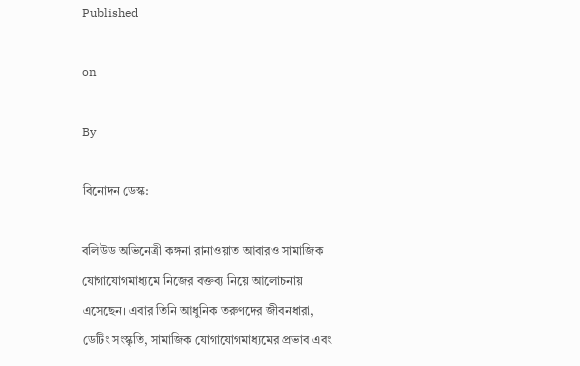Published

on

By

বিনোদন ডেস্ক:

বলিউড অভিনেত্রী কঙ্গনা রানাওয়াত আবারও সামাজিক যোগাযোগমাধ্যমে নিজের বক্তব্য নিয়ে আলোচনায় এসেছেন। এবার তিনি আধুনিক তরুণদের জীবনধারা, ডেটিং সংস্কৃতি, সামাজিক যোগাযোগমাধ্যমের প্রভাব এবং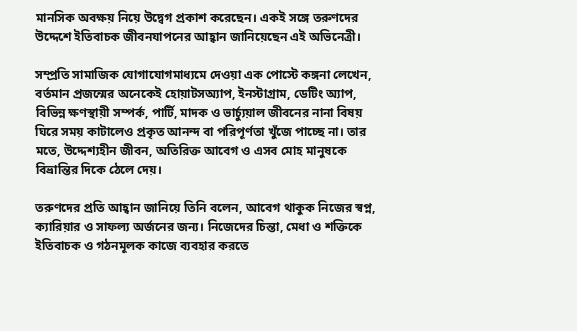মানসিক অবক্ষয় নিয়ে উদ্বেগ প্রকাশ করেছেন। একই সঙ্গে তরুণদের উদ্দেশে ইতিবাচক জীবনযাপনের আহ্বান জানিয়েছেন এই অভিনেত্রী।

সম্প্রতি সামাজিক যোগাযোগমাধ্যমে দেওয়া এক পোস্টে কঙ্গনা লেখেন, বর্তমান প্রজন্মের অনেকেই হোয়াটসঅ্যাপ, ইনস্টাগ্রাম, ডেটিং অ্যাপ, বিভিন্ন ক্ষণস্থায়ী সম্পর্ক, পার্টি, মাদক ও ভার্চ্যুয়াল জীবনের নানা বিষয় ঘিরে সময় কাটালেও প্রকৃত আনন্দ বা পরিপূর্ণতা খুঁজে পাচ্ছে না। তার মতে, উদ্দেশ্যহীন জীবন, অতিরিক্ত আবেগ ও এসব মোহ মানুষকে বিভ্রান্তির দিকে ঠেলে দেয়।

তরুণদের প্রতি আহ্বান জানিয়ে তিনি বলেন, আবেগ থাকুক নিজের স্বপ্ন, ক্যারিয়ার ও সাফল্য অর্জনের জন্য। নিজেদের চিন্তা, মেধা ও শক্তিকে ইতিবাচক ও গঠনমূলক কাজে ব্যবহার করতে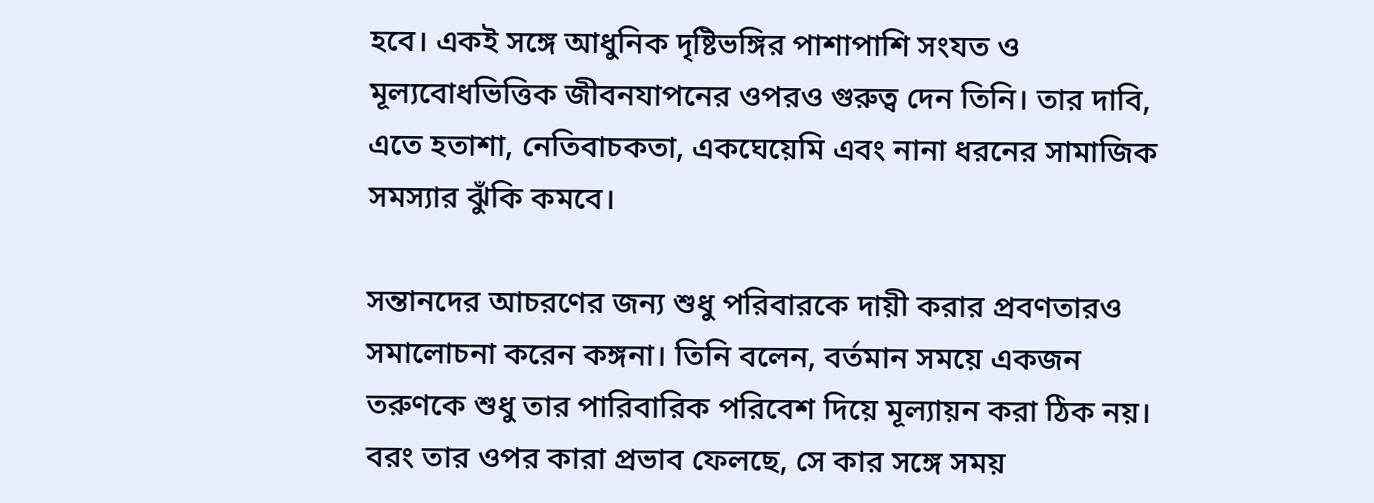হবে। একই সঙ্গে আধুনিক দৃষ্টিভঙ্গির পাশাপাশি সংযত ও মূল্যবোধভিত্তিক জীবনযাপনের ওপরও গুরুত্ব দেন তিনি। তার দাবি, এতে হতাশা, নেতিবাচকতা, একঘেয়েমি এবং নানা ধরনের সামাজিক সমস্যার ঝুঁকি কমবে।

সন্তানদের আচরণের জন্য শুধু পরিবারকে দায়ী করার প্রবণতারও সমালোচনা করেন কঙ্গনা। তিনি বলেন, বর্তমান সময়ে একজন তরুণকে শুধু তার পারিবারিক পরিবেশ দিয়ে মূল্যায়ন করা ঠিক নয়। বরং তার ওপর কারা প্রভাব ফেলছে, সে কার সঙ্গে সময়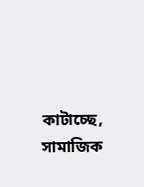কাটাচ্ছে, সামাজিক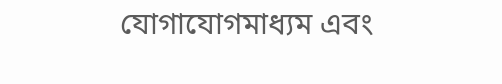যোগাযোগমাধ্যম এবং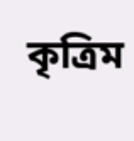কৃত্রিম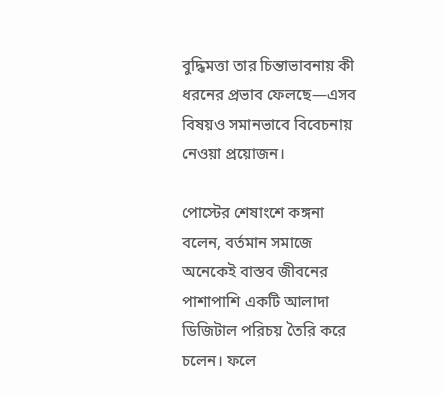বুদ্ধিমত্তা তার চিন্তাভাবনায় কী ধরনের প্রভাব ফেলছে—এসব বিষয়ও সমানভাবে বিবেচনায় নেওয়া প্রয়োজন।

পোস্টের শেষাংশে কঙ্গনা বলেন, বর্তমান সমাজে অনেকেই বাস্তব জীবনের পাশাপাশি একটি আলাদা ডিজিটাল পরিচয় তৈরি করে চলেন। ফলে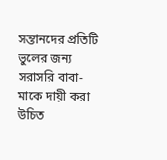সন্তানদের প্রতিটি ভুলের জন্য সরাসরি বাবা-মাকে দায়ী করা উচিত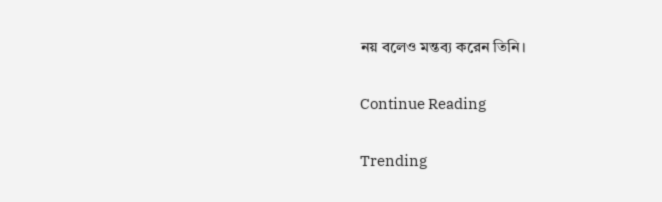নয় বলেও মন্তব্য করেন তিনি।

Continue Reading

Trending